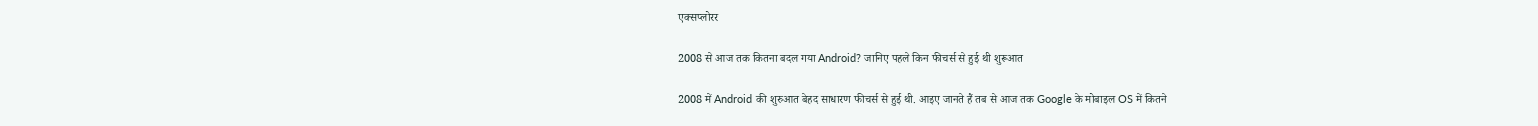एक्सप्लोरर

2008 से आज तक कितना बदल गया Android? जानिए पहले किन फीचर्स से हुई थी शुरूआत

2008 में Android की शुरुआत बेहद साधारण फीचर्स से हुई थी. आइए जानते हैं तब से आज तक Google के मोबाइल OS में कितने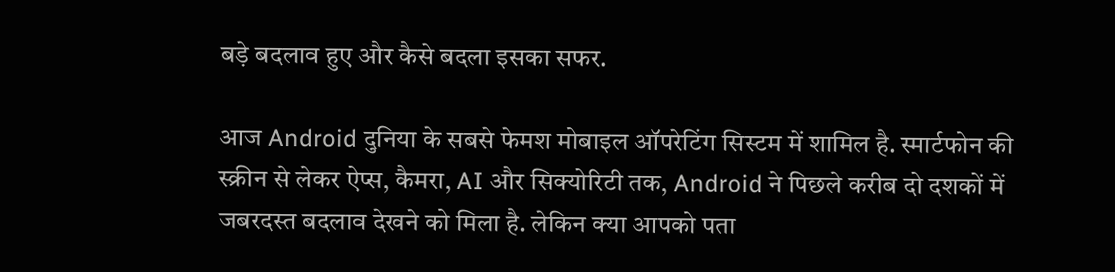बड़े बदलाव हुए और कैसे बदला इसका सफर.

आज Android दुनिया के सबसे फेमश मोबाइल ऑपरेटिंग सिस्टम में शामिल है. स्मार्टफोन की स्क्रीन से लेकर ऐप्स, कैमरा, AI और सिक्योरिटी तक, Android ने पिछले करीब दो दशकों में जबरदस्त बदलाव देखने को मिला है. लेकिन क्या आपको पता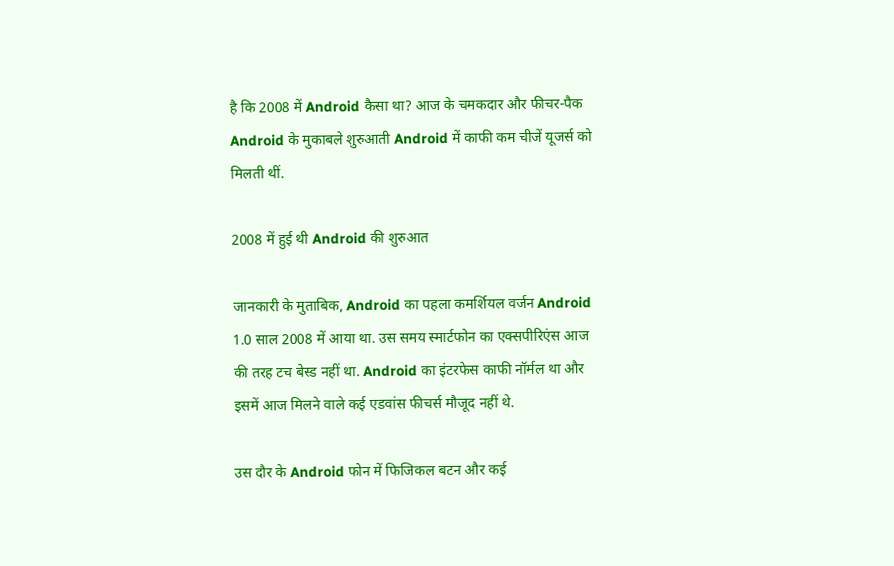है कि 2008 में Android कैसा था? आज के चमकदार और फीचर-पैक Android के मुकाबले शुरुआती Android में काफी कम चीजें यूजर्स को मिलती थीं.

2008 में हुई थी Android की शुरुआत

जानकारी के मुताबिक, Android का पहला कमर्शियल वर्जन Android 1.0 साल 2008 में आया था. उस समय स्मार्टफोन का एक्सपीरिएंस आज की तरह टच बेस्ड नहीं था. Android का इंटरफेस काफी नॉर्मल था और इसमें आज मिलने वाले कई एडवांस फीचर्स मौजूद नहीं थे.

उस दौर के Android फोन में फिजिकल बटन और कई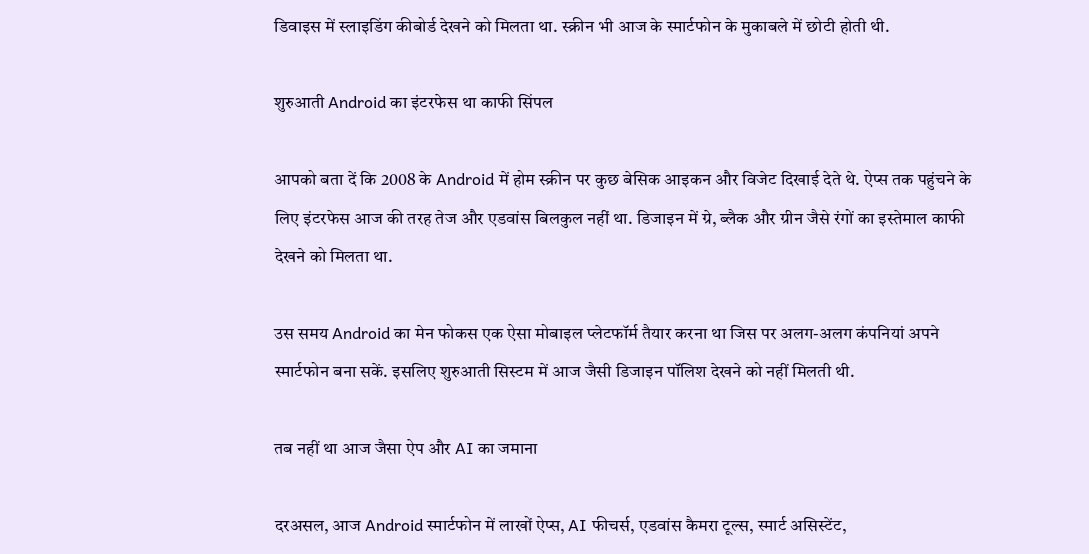डिवाइस में स्लाइडिंग कीबोर्ड देखने को मिलता था. स्क्रीन भी आज के स्मार्टफोन के मुकाबले में छोटी होती थी.

शुरुआती Android का इंटरफेस था काफी सिंपल

आपको बता दें कि 2008 के Android में होम स्क्रीन पर कुछ बेसिक आइकन और विजेट दिखाई देते थे. ऐप्स तक पहुंचने के लिए इंटरफेस आज की तरह तेज और एडवांस बिलकुल नहीं था. डिजाइन में ग्रे, ब्लैक और ग्रीन जैसे रंगों का इस्तेमाल काफी देखने को मिलता था.

उस समय Android का मेन फोकस एक ऐसा मोबाइल प्लेटफॉर्म तैयार करना था जिस पर अलग-अलग कंपनियां अपने स्मार्टफोन बना सकें. इसलिए शुरुआती सिस्टम में आज जैसी डिजाइन पॉलिश देखने को नहीं मिलती थी.

तब नहीं था आज जैसा ऐप और AI का जमाना

दरअसल, आज Android स्मार्टफोन में लाखों ऐप्स, AI फीचर्स, एडवांस कैमरा टूल्स, स्मार्ट असिस्टेंट,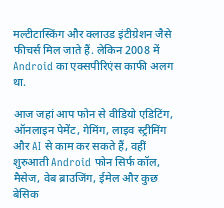मल्टीटास्किंग और क्लाउड इंटीग्रेशन जैसे फीचर्स मिल जाते हैं. लेकिन 2008 में Android का एक्सपीरिएंस काफी अलग था.

आज जहां आप फोन से वीडियो एडिटिंग, ऑनलाइन पेमेंट, गेमिंग, लाइव स्ट्रीमिंग और AI से काम कर सकते हैं, वहीं शुरुआती Android फोन सिर्फ कॉल, मैसेज, वेब ब्राउजिंग, ईमेल और कुछ बेसिक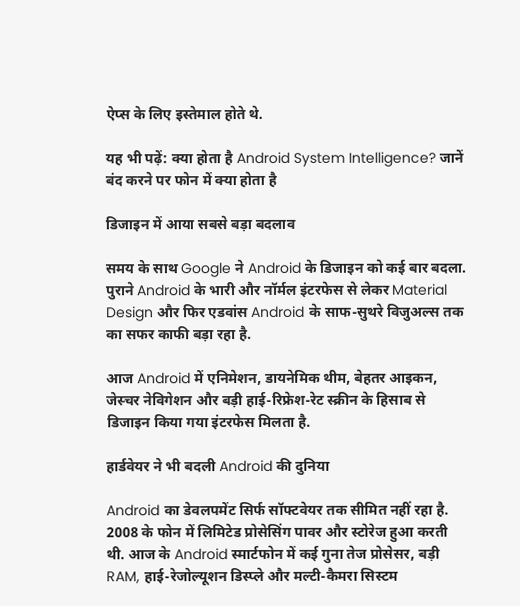ऐप्स के लिए इस्तेमाल होते थे.

यह भी पढ़ें: क्या होता है Android System Intelligence? जानें बंद करने पर फोन में क्या होता है

डिजाइन में आया सबसे बड़ा बदलाव

समय के साथ Google ने Android के डिजाइन को कई बार बदला. पुराने Android के भारी और नॉर्मल इंटरफेस से लेकर Material Design और फिर एडवांस Android के साफ-सुथरे विजुअल्स तक का सफर काफी बड़ा रहा है.

आज Android में एनिमेशन, डायनेमिक थीम, बेहतर आइकन, जेस्चर नेविगेशन और बड़ी हाई-रिफ्रेश-रेट स्क्रीन के हिसाब से डिजाइन किया गया इंटरफेस मिलता है.

हार्डवेयर ने भी बदली Android की दुनिया

Android का डेवलपमेंट सिर्फ सॉफ्टवेयर तक सीमित नहीं रहा है. 2008 के फोन में लिमिटेड प्रोसेसिंग पावर और स्टोरेज हुआ करती थी. आज के Android स्मार्टफोन में कई गुना तेज प्रोसेसर, बड़ी RAM, हाई-रेजोल्यूशन डिस्प्ले और मल्टी-कैमरा सिस्टम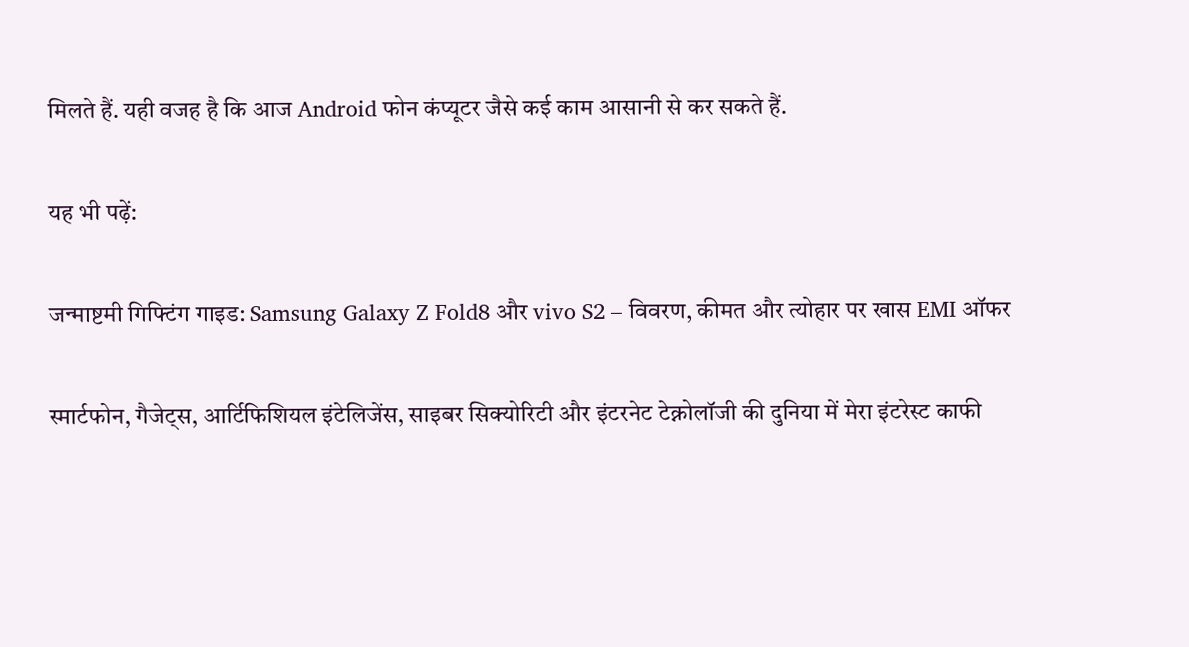मिलते हैं. यही वजह है कि आज Android फोन कंप्यूटर जैसे कई काम आसानी से कर सकते हैं.

यह भी पढ़ें:

जन्माष्टमी गिफ्टिंग गाइड: Samsung Galaxy Z Fold8 और vivo S2 – विवरण, कीमत और त्योहार पर खास EMI ऑफर

स्मार्टफोन, गैजेट्स, आर्टिफिशियल इंटेलिजेंस, साइबर सिक्योरिटी और इंटरनेट टेक्नोलॉजी की दुनिया में मेरा इंटरेस्ट काफी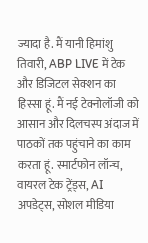ज्यादा है. मैं यानी हिमांशु तिवारी, ABP LIVE में टेक और डिजिटल सेक्शन का हिस्सा हूं. मैं नई टेक्नोलॉजी को आसान और दिलचस्प अंदाज में पाठकों तक पहुंचाने का काम करता हूं. स्मार्टफोन लॉन्च, वायरल टेक ट्रेंड्स, AI अपडेट्स, सोशल मीडिया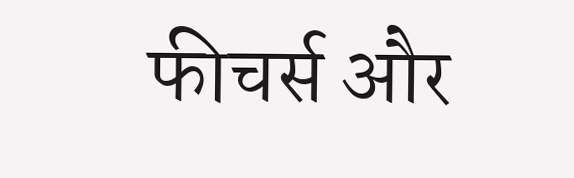फीचर्स और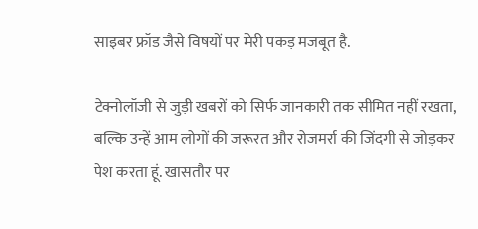साइबर फ्रॉड जैसे विषयों पर मेरी पकड़ मजबूत है.

टेक्नोलॉजी से जुड़ी खबरों को सिर्फ जानकारी तक सीमित नहीं रखता, बल्कि उन्हें आम लोगों की जरूरत और रोजमर्रा की जिंदगी से जोड़कर पेश करता हूं. खासतौर पर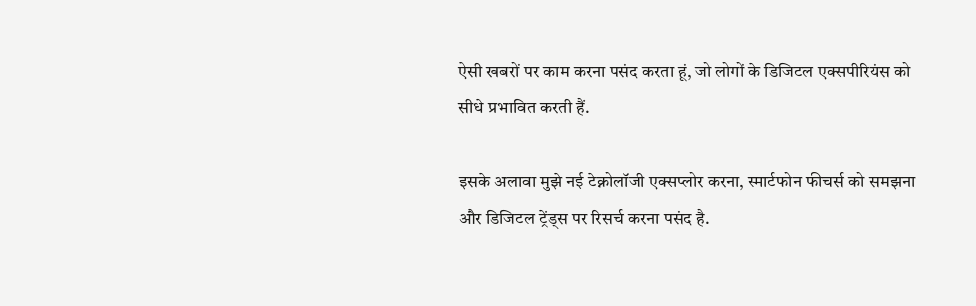ऐसी खबरों पर काम करना पसंद करता हूं, जो लोगों के डिजिटल एक्सपीरियंस को सीधे प्रभावित करती हैं.

इसके अलावा मुझे नई टेक्नोलॉजी एक्सप्लोर करना, स्मार्टफोन फीचर्स को समझना और डिजिटल ट्रेंड्स पर रिसर्च करना पसंद है.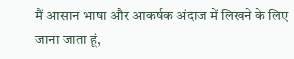मैं आसान भाषा और आकर्षक अंदाज में लिखने के लिए जाना जाता हूं,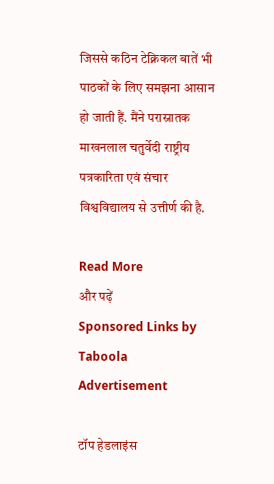जिससे कठिन टेक्निकल बातें भी पाठकों के लिए समझना आसान हो जाती हैं. मैंने परास्नातक माखनलाल चतुर्वेदी राष्ट्रीय पत्रकारिता एवं संचार विश्वविद्यालय से उत्तीर्ण की है.

Read More
और पढ़ें
Sponsored Links by Taboola
Advertisement

टॉप हेडलाइंस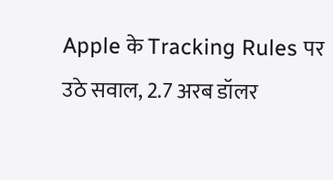Apple के Tracking Rules पर उठे सवाल, 2.7 अरब डॉलर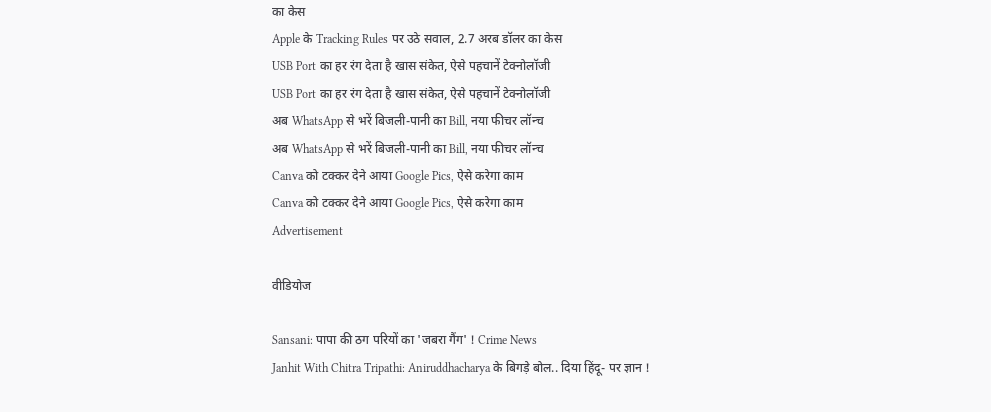का केस
Apple के Tracking Rules पर उठे सवाल, 2.7 अरब डॉलर का केस
USB Port का हर रंग देता है खास संकेत, ऐसे पहचानें टेक्नोलॉजी
USB Port का हर रंग देता है खास संकेत, ऐसे पहचानें टेक्नोलॉजी
अब WhatsApp से भरें बिजली-पानी का Bill, नया फीचर लॉन्च
अब WhatsApp से भरें बिजली-पानी का Bill, नया फीचर लॉन्च
Canva को टक्कर देने आया Google Pics, ऐसे करेगा काम
Canva को टक्कर देने आया Google Pics, ऐसे करेगा काम
Advertisement

वीडियोज

Sansani: पापा की ठग परियों का 'जबरा गैंग' ! Crime News
Janhit With Chitra Tripathi: Aniruddhacharya के बिगड़े बोल.. दिया हिंदू- पर ज्ञान !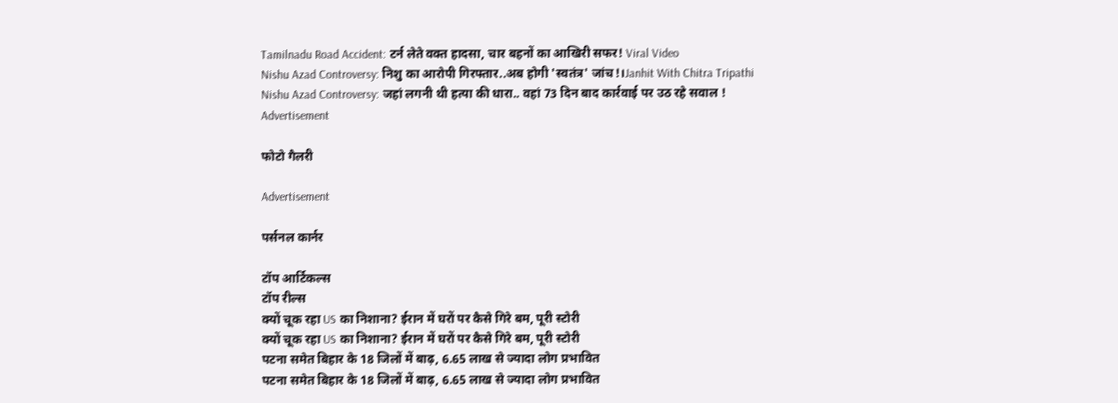Tamilnadu Road Accident: टर्न लेते वक्त हादसा, चार बहनों का आखिरी सफर! Viral Video
Nishu Azad Controversy: निशु का आरोपी गिरफ्तार..अब होगी 'स्वतंत्र' जांच!।Janhit With Chitra Tripathi
Nishu Azad Controversy: जहां लगनी थी हत्या की धारा.. वहां 73 दिन बाद कार्रवाई पर उठ रहे सवाल !
Advertisement

फोटो गैलरी

Advertisement

पर्सनल कार्नर

टॉप आर्टिकल्स
टॉप रील्स
क्यों चूक रहा US का निशाना? ईरान में घरों पर कैसे गिरे बम, पूरी स्टोरी
क्यों चूक रहा US का निशाना? ईरान में घरों पर कैसे गिरे बम, पूरी स्टोरी
पटना समेत बिहार के 18 जिलों में बाढ़, 6.65 लाख से ज्यादा लोग प्रभावित
पटना समेत बिहार के 18 जिलों में बाढ़, 6.65 लाख से ज्यादा लोग प्रभावित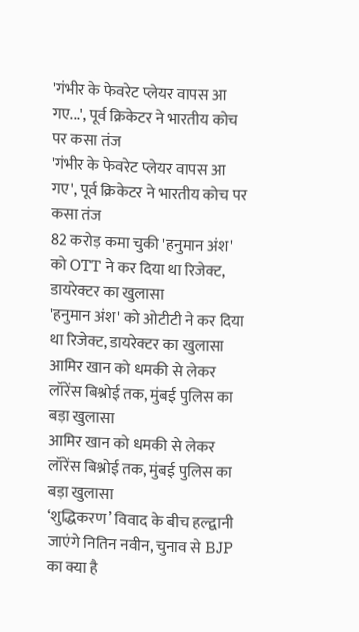'गंभीर के फेवरेट प्लेयर वापस आ गए...', पूर्व क्रिकेटर ने भारतीय कोच पर कसा तंज
'गंभीर के फेवरेट प्लेयर वापस आ गए', पूर्व क्रिकेटर ने भारतीय कोच पर कसा तंज
82 करोड़ कमा चुकी 'हनुमान अंश' को OTT ने कर दिया था रिजेक्ट, डायरेक्टर का खुलासा
'हनुमान अंश' को ओटीटी ने कर दिया था रिजेक्ट, डायरेक्टर का खुलासा
आमिर खान को धमकी से लेकर लॉरेंस बिश्नोई तक, मुंबई पुलिस का बड़ा खुलासा
आमिर खान को धमकी से लेकर लॉरेंस बिश्नोई तक, मुंबई पुलिस का बड़ा खुलासा
‘शुद्धिकरण’ विवाद के बीच हल्द्वानी जाएंगे नितिन नवीन, चुनाव से BJP का क्या है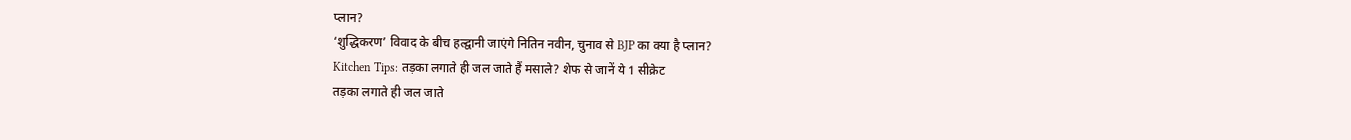प्लान?
‘शुद्धिकरण’ विवाद के बीच हल्द्वानी जाएंगे नितिन नवीन, चुनाव से BJP का क्या है प्लान?
Kitchen Tips: तड़का लगाते ही जल जाते हैं मसाले? शेफ से जानें ये 1 सीक्रेट
तड़का लगाते ही जल जाते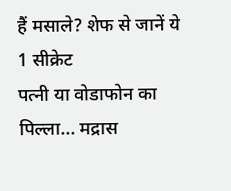हैं मसाले? शेफ से जानें ये 1 सीक्रेट
पत्नी या वोडाफोन का पिल्ला... मद्रास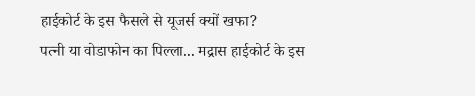हाईकोर्ट के इस फैसले से यूजर्स क्यों खफा?
पत्नी या वोडाफोन का पिल्ला... मद्रास हाईकोर्ट के इस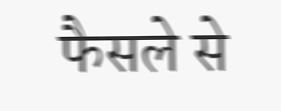फैसले से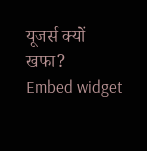यूजर्स क्यों खफा?
Embed widget